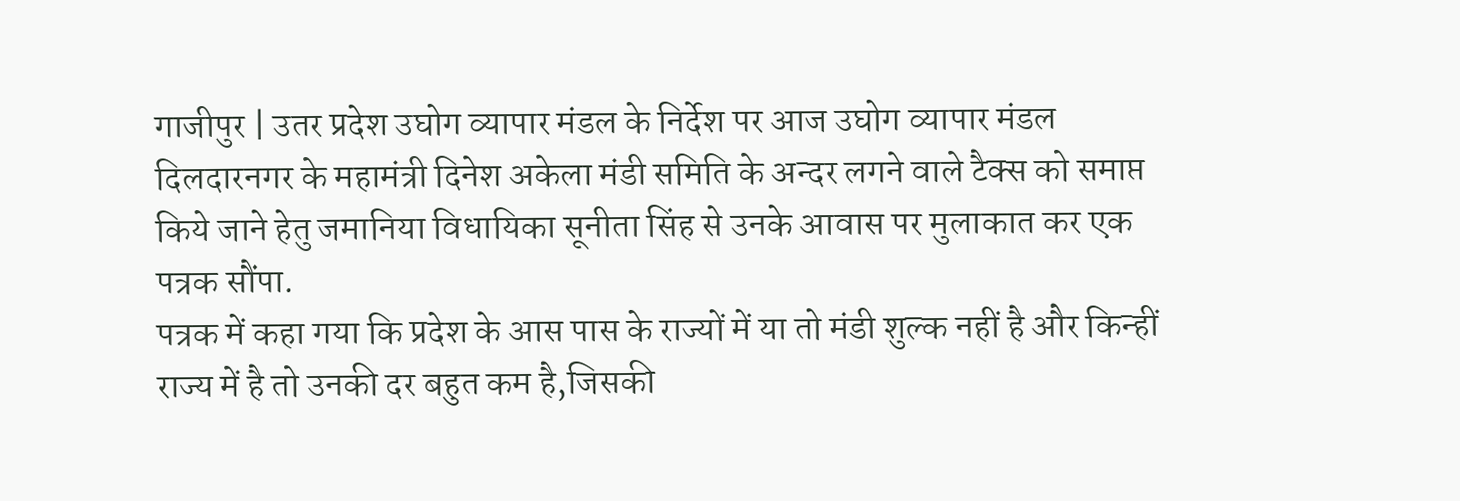गाजीपुर | उतर प्रदेश उघोग व्यापार मंडल के निर्देश पर आज उघोग व्यापार मंडल दिलदारनगर के महामंत्री दिनेश अकेला मंडी समिति के अन्दर लगने वाले टैक्स को समाप्त किये जाने हेतु जमानिया विधायिका सूनीता सिंह से उनके आवास पर मुलाकात कर एक पत्रक सौंपा.
पत्रक में कहा गया कि प्रदेश के आस पास के राज्यों में या तो मंडी शुल्क नहीं है और किन्हीं राज्य में है तो उनकी दर बहुत कम है,जिसकी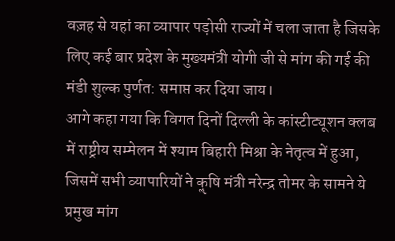वज़ह से यहां का व्यापार पड़ोसी राज्यों में चला जाता है जिसके लिए कई बार प्रदेश के मुख्यमंत्री योगी जी से मांग की गई की मंडी शुल्क पुर्णत: समाप्त कर दिया जाय।
आगे कहा गया कि विगत दिनों दिल्ली के कांस्टीट्यूशन क्लब में राष्ट्रीय सम्मेलन में श्याम बिहारी मिश्रा के नेतृत्व में हुआ, जिसमें सभी व्यापारियों ने कॣषि मंत्री नरेन्द्र तोमर के सामने ये प्रमुख मांग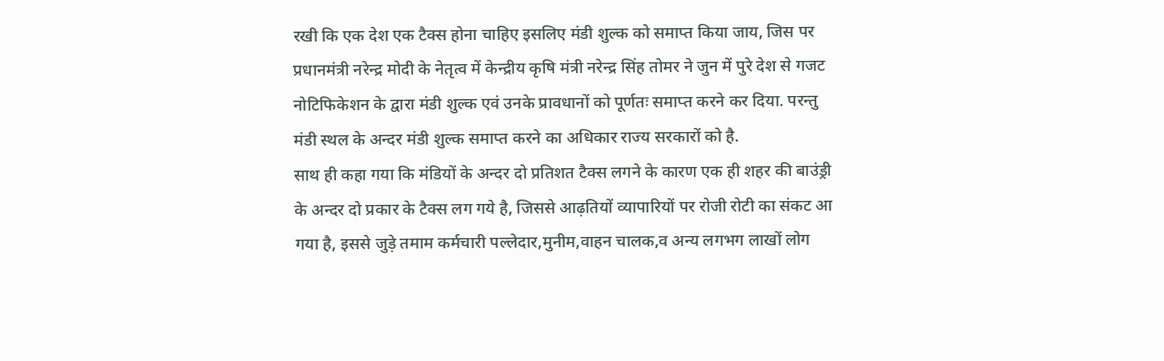रखी कि एक देश एक टैक्स होना चाहिए इसलिए मंडी शुल्क को समाप्त किया जाय, जिस पर प्रधानमंत्री नरेन्द्र मोदी के नेतृत्व में केन्द्रीय कृषि मंत्री नरेन्द्र सिंह तोमर ने जुन में पुरे देश से गजट नोटिफिकेशन के द्वारा मंडी शुल्क एवं उनके प्रावधानों को पूर्णतः समाप्त करने कर दिया. परन्तु मंडी स्थल के अन्दर मंडी शुल्क समाप्त करने का अधिकार राज्य सरकारों को है.
साथ ही कहा गया कि मंडियों के अन्दर दो प्रतिशत टैक्स लगने के कारण एक ही शहर की बाउंड्री के अन्दर दो प्रकार के टैक्स लग गये है, जिससे आढ़तियों व्यापारियों पर रोजी रोटी का संकट आ गया है, इससे जुड़े तमाम कर्मचारी पल्लेदार,मुनीम,वाहन चालक,व अन्य लगभग लाखों लोग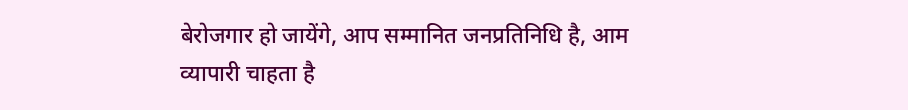बेरोजगार हो जायेंगे, आप सम्मानित जनप्रतिनिधि है, आम व्यापारी चाहता है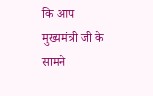कि आप मुख्यमंत्री जी के सामने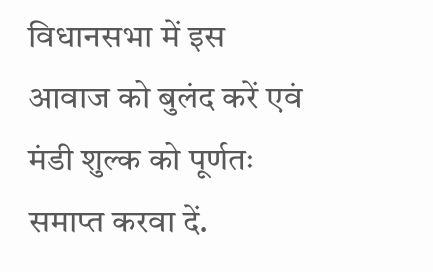विधानसभा में इस आवाज को बुलंद करें एवं मंडी शुल्क को पूर्णतः समाप्त करवा दें.